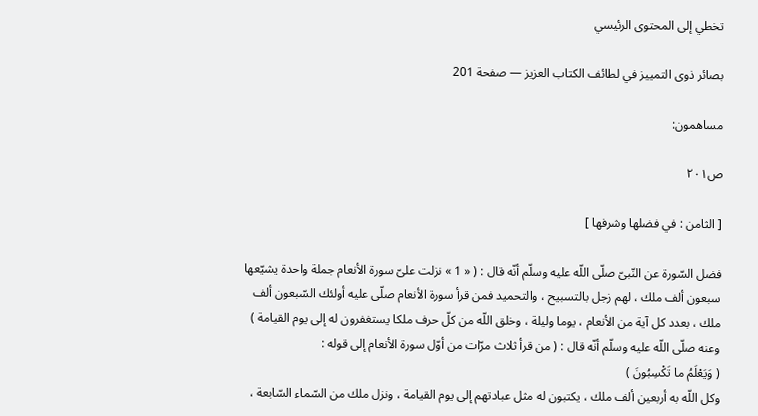تخطي إلى المحتوى الرئيسي

بصائر ذوى التمييز في لطائف الكتاب العزيز — صفحة 201

مساهمون:

ص٢٠١

[ الثامن : في فضلها وشرفها ]

فضل السّورة عن النّبىّ صلّى اللّه عليه وسلّم أنّه قال : ( « 1 » نزلت علىّ سورة الأنعام جملة واحدة يشيّعها سبعون ألف ملك ، لهم زجل بالتسبيح ، والتحميد فمن قرأ سورة الأنعام صلّى عليه أولئك السّبعون ألف ملك ، بعدد كل آية من الأنعام ، يوما وليلة ، وخلق اللّه من كلّ حرف ملكا يستغفرون له إلى يوم القيامة ) وعنه صلّى اللّه عليه وسلّم أنّه قال : ( من قرأ ثلاث مرّات من أوّل سورة الأنعام إلى قوله :
( وَيَعْلَمُ ما تَكْسِبُونَ )
وكل اللّه به أربعين ألف ملك ، يكتبون له مثل عبادتهم إلى يوم القيامة ، ونزل ملك من السّماء السّابعة ،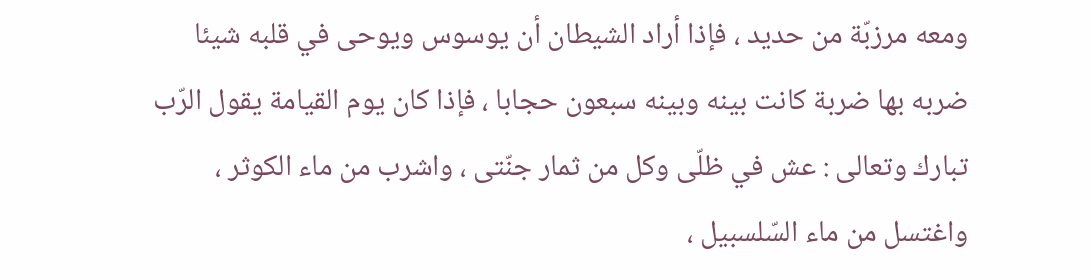ومعه مرزبّة من حديد ، فإذا أراد الشيطان أن يوسوس ويوحى في قلبه شيئا ضربه بها ضربة كانت بينه وبينه سبعون حجابا ، فإذا كان يوم القيامة يقول الرّب تبارك وتعالى : عش في ظلّى وكل من ثمار جنّتى ، واشرب من ماء الكوثر ، واغتسل من ماء السّلسبيل ،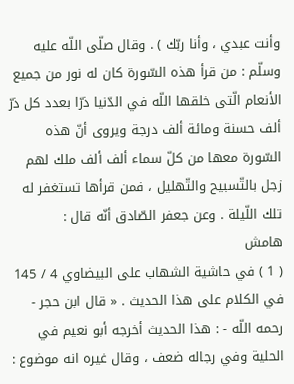وأنت عبدي ، وأنا ربّك ) . وقال صلّى اللّه عليه وسلّم : من قرأ هذه السّورة كان له نور من جميع الأنعام الّتى خلقها اللّه في الدّنيا ذرّا بعدد كل ذرّ ألف حسنة ومائة ألف درجة ويروى أنّ هذه السّورة معها من كلّ سماء ألف ألف ملك لهم زجل بالتّسبيح والتّهليل ، فمن قرأها تستغفر له تلك اللّيلة . وعن جعفر الصّادق أنّه قال :
هامش
( 1 ) في حاشية الشهاب على البيضاوي 4 / 145 في الكلام على هذا الحديث . « قال ابن حجر - رحمه اللّه - : هذا الحديث أخرجه أبو نعيم في الحلية وفي رجاله ضعف ، وقال غيره انه موضوع :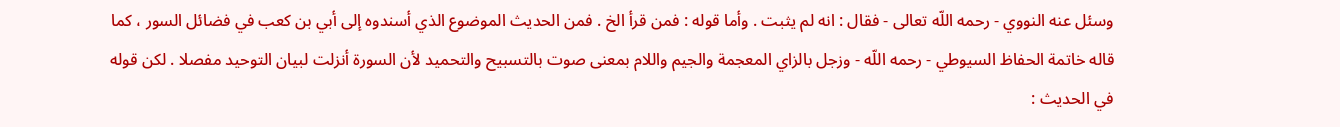وسئل عنه النووي - رحمه اللّه تعالى - فقال : انه لم يثبت . وأما قوله : فمن قرأ الخ . فمن الحديث الموضوع الذي أسندوه إلى أبي بن كعب في فضائل السور ، كما قاله خاتمة الحفاظ السيوطي - رحمه اللّه - وزجل بالزاي المعجمة والجيم واللام بمعنى صوت بالتسبيح والتحميد لأن السورة أنزلت لبيان التوحيد مفصلا . لكن قوله في الحديث :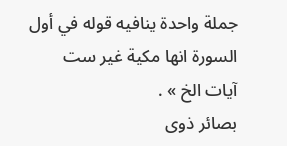جملة واحدة ينافيه قوله في أول السورة انها مكية غير ست آيات الخ » .
بصائر ذوى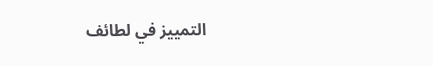التمييز في لطائف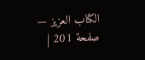الكتاب العزيز — صفحة 201 |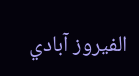الفيروز آبادي